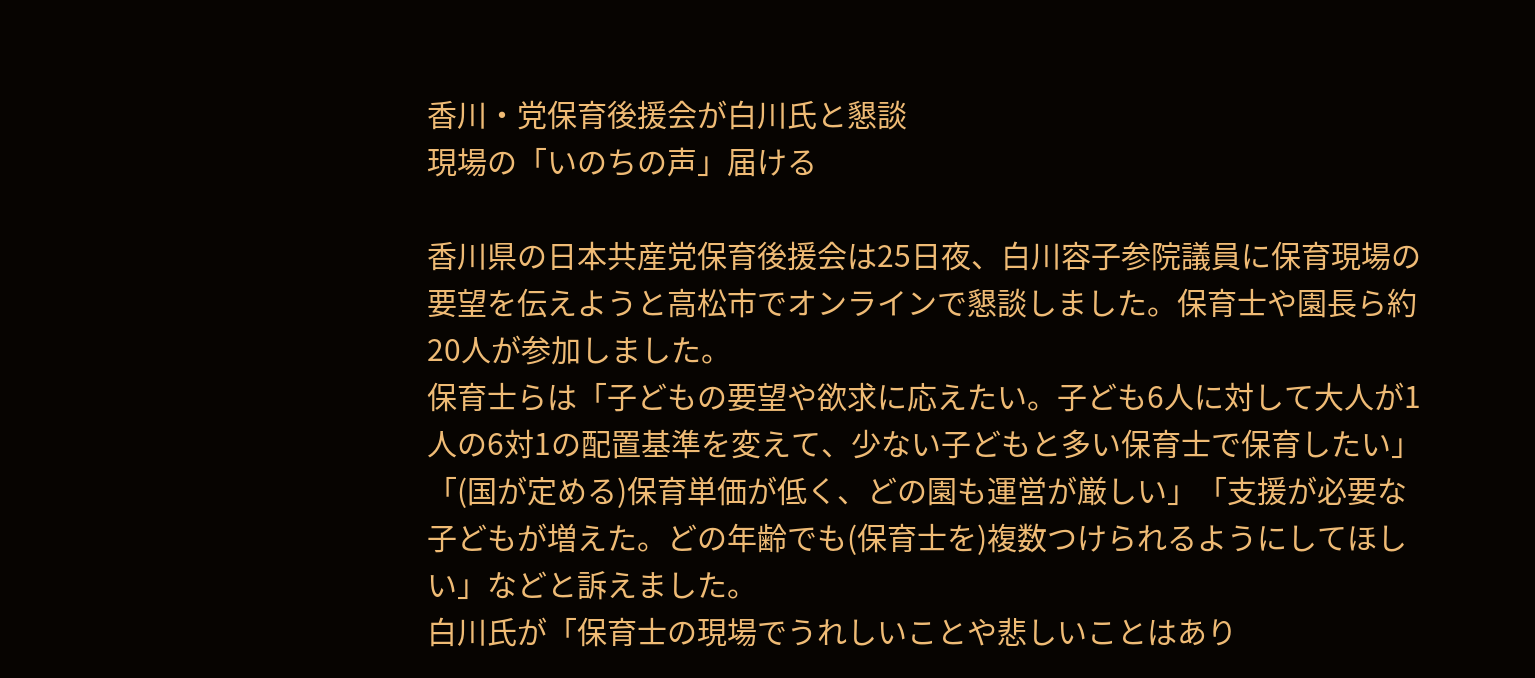香川・党保育後援会が白川氏と懇談
現場の「いのちの声」届ける

香川県の日本共産党保育後援会は25日夜、白川容子参院議員に保育現場の要望を伝えようと高松市でオンラインで懇談しました。保育士や園長ら約20人が参加しました。
保育士らは「子どもの要望や欲求に応えたい。子ども6人に対して大人が1人の6対1の配置基準を変えて、少ない子どもと多い保育士で保育したい」「(国が定める)保育単価が低く、どの園も運営が厳しい」「支援が必要な子どもが増えた。どの年齢でも(保育士を)複数つけられるようにしてほしい」などと訴えました。
白川氏が「保育士の現場でうれしいことや悲しいことはあり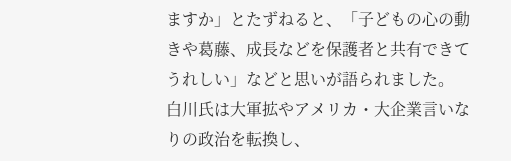ますか」とたずねると、「子どもの心の動きや葛藤、成長などを保護者と共有できてうれしい」などと思いが語られました。
白川氏は大軍拡やアメリカ・大企業言いなりの政治を転換し、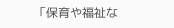「保育や福祉な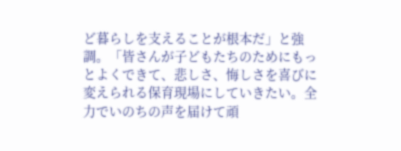ど暮らしを支えることが根本だ」と強調。「皆さんが子どもたちのためにもっとよくできて、悲しさ、悔しさを喜びに変えられる保育現場にしていきたい。全力でいのちの声を届けて頑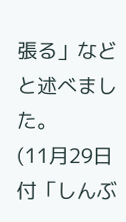張る」などと述べました。
(11月29日付「しんぶ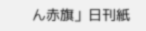ん赤旗」日刊紙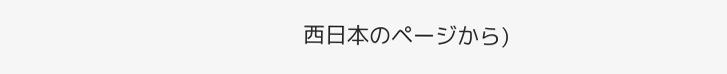西日本のページから)